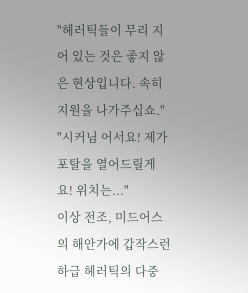"헤러틱들이 무리 지어 있는 것은 좋지 않은 현상입니다. 속히 지원을 나가주십쇼."
"시커님 어서요! 제가 포탈을 열어드릴게요! 위치는..."
이상 전조, 미드어스의 해안가에 갑작스런 하급 헤러틱의 다중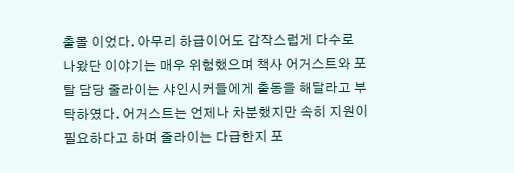출몰 이었다. 아무리 하급이어도 갑작스럽게 다수로 나왔단 이야기는 매우 위험했으며 책사 어거스트와 포탈 담당 줄라이는 샤인시커들에게 출동을 해달라고 부탁하였다. 어거스트는 언제나 차분했지만 속히 지원이 필요하다고 하며 줄라이는 다급한지 포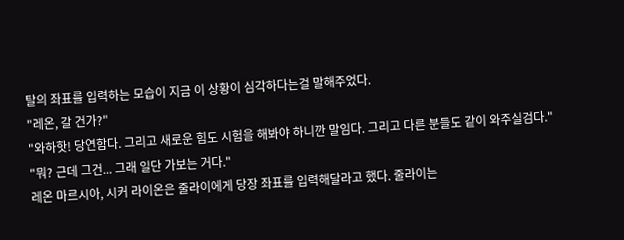탈의 좌표를 입력하는 모습이 지금 이 상황이 심각하다는걸 말해주었다.
"레온, 갈 건가?"
"와하핫! 당연함다. 그리고 새로운 힘도 시험을 해봐야 하니깐 말임다. 그리고 다른 분들도 같이 와주실검다."
"뭐? 근데 그건... 그래 일단 가보는 거다."
레온 마르시아, 시커 라이온은 줄라이에게 당장 좌표를 입력해달라고 했다. 줄라이는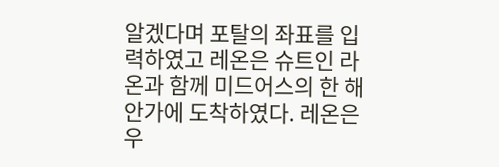알겠다며 포탈의 좌표를 입력하였고 레온은 슈트인 라온과 함께 미드어스의 한 해안가에 도착하였다. 레온은 우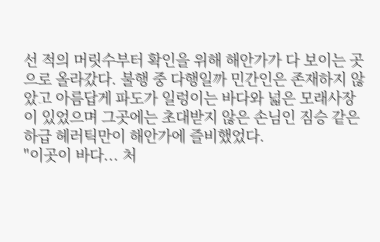선 적의 머릿수부터 확인을 위해 해안가가 다 보이는 곳으로 올라갔다. 불행 중 다행일까 민간인은 존재하지 않았고 아름답게 파도가 일렁이는 바다와 넓은 모래사장이 있었으며 그곳에는 초대받지 않은 손님인 짐승 같은 하급 헤러틱만이 해안가에 즐비했었다.
"이곳이 바다... 처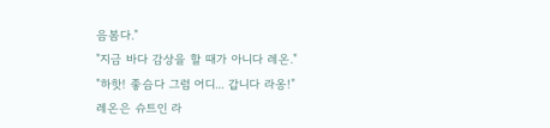음봄다."
"지금 바다 감상을 할 때가 아니다 레온."
"하핫! 좋슴다 그럼 어디... 갑니다 라옹!"
레온은 슈트인 라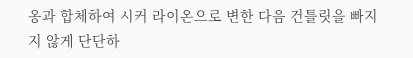옹과 합체하여 시커 라이온으로 변한 다음 건틀릿을 빠지지 않게 단단하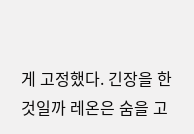게 고정했다. 긴장을 한 것일까 레온은 숨을 고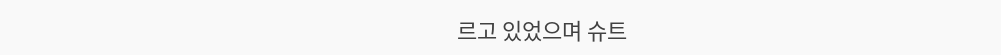르고 있었으며 슈트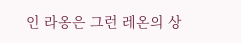인 라옹은 그런 레온의 상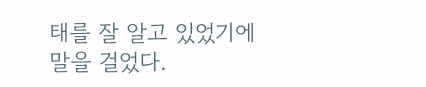태를 잘 알고 있었기에 말을 걸었다.